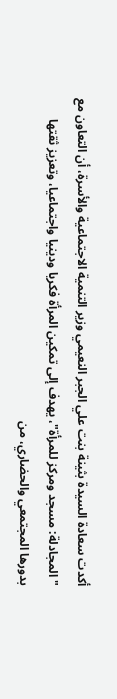أكدت سعادة السيدة بثينة بنت علي الجبر النعيمي وزير التنمية الاجتماعية والأسرة، أن التعاون مع "المجادلة: مسجد ومركز للمرأة"، يهدف إلى تمكين المرأة فكريا ودينيا واجتماعيا، وتعزيز ثقتها بدورها المجتمعي والحضاري، من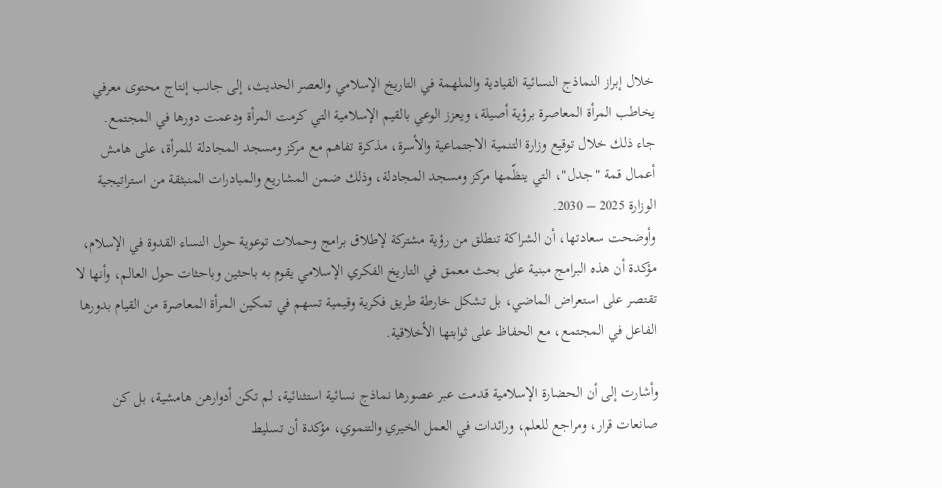خلال إبراز النماذج النسائية القيادية والملهمة في التاريخ الإسلامي والعصر الحديث، إلى جانب إنتاج محتوى معرفي يخاطب المرأة المعاصرة برؤية أصيلة، ويعزز الوعي بالقيم الإسلامية التي كرمت المرأة ودعمت دورها في المجتمع.
جاء ذلك خلال توقيع وزارة التنمية الاجتماعية والأسرة، مذكرة تفاهم مع مركز ومسجد المجادلة للمرأة، على هامش أعمال قمة "جدل"، التي ينظّمها مركز ومسجد المجادلة، وذلك ضمن المشاريع والمبادرات المنبثقة من استراتيجية الوزارة 2025 – 2030.
وأوضحت سعادتها، أن الشراكة تنطلق من رؤية مشتركة لإطلاق برامج وحملات توعوية حول النساء القدوة في الإسلام، مؤكدة أن هذه البرامج مبنية على بحث معمق في التاريخ الفكري الإسلامي يقوم به باحثين وباحثات حول العالم، وأنها لا تقتصر على استعراض الماضي، بل تشكل خارطة طريق فكرية وقيمية تسهم في تمكين المرأة المعاصرة من القيام بدورها الفاعل في المجتمع، مع الحفاظ على ثوابتها الأخلاقية.

وأشارت إلى أن الحضارة الإسلامية قدمت عبر عصورها نماذج نسائية استثنائية، لم تكن أدوارهن هامشية، بل كن صانعات قرار، ومراجع للعلم، ورائدات في العمل الخيري والتنموي، مؤكدة أن تسليط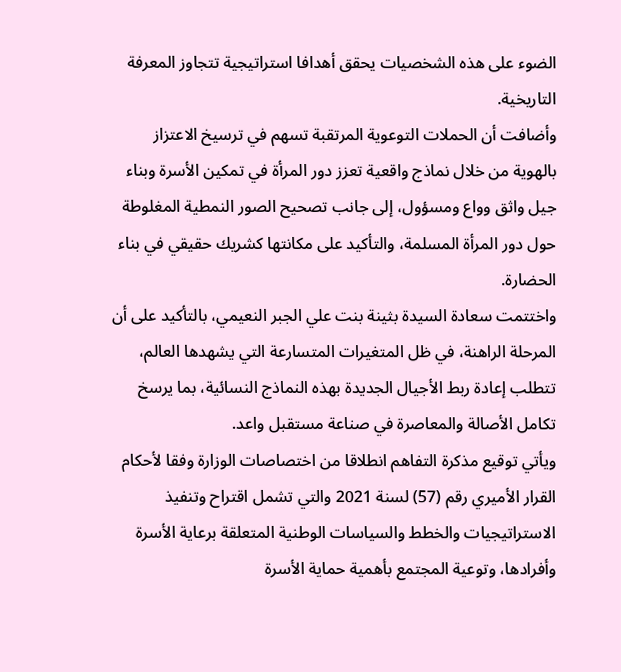الضوء على هذه الشخصيات يحقق أهدافا استراتيجية تتجاوز المعرفة التاريخية.
وأضافت أن الحملات التوعوية المرتقبة تسهم في ترسيخ الاعتزاز بالهوية من خلال نماذج واقعية تعزز دور المرأة في تمكين الأسرة وبناء جيل واثق وواع ومسؤول، إلى جانب تصحيح الصور النمطية المغلوطة حول دور المرأة المسلمة، والتأكيد على مكانتها كشريك حقيقي في بناء الحضارة.
واختتمت سعادة السيدة بثينة بنت علي الجبر النعيمي، بالتأكيد على أن المرحلة الراهنة، في ظل المتغيرات المتسارعة التي يشهدها العالم، تتطلب إعادة ربط الأجيال الجديدة بهذه النماذج النسائية، بما يرسخ تكامل الأصالة والمعاصرة في صناعة مستقبل واعد.
ويأتي توقيع مذكرة التفاهم انطلاقا من اختصاصات الوزارة وفقا لأحكام القرار الأميري رقم (57) لسنة 2021 والتي تشمل اقتراح وتنفيذ الاستراتيجيات والخطط والسياسات الوطنية المتعلقة برعاية الأسرة وأفرادها، وتوعية المجتمع بأهمية حماية الأسرة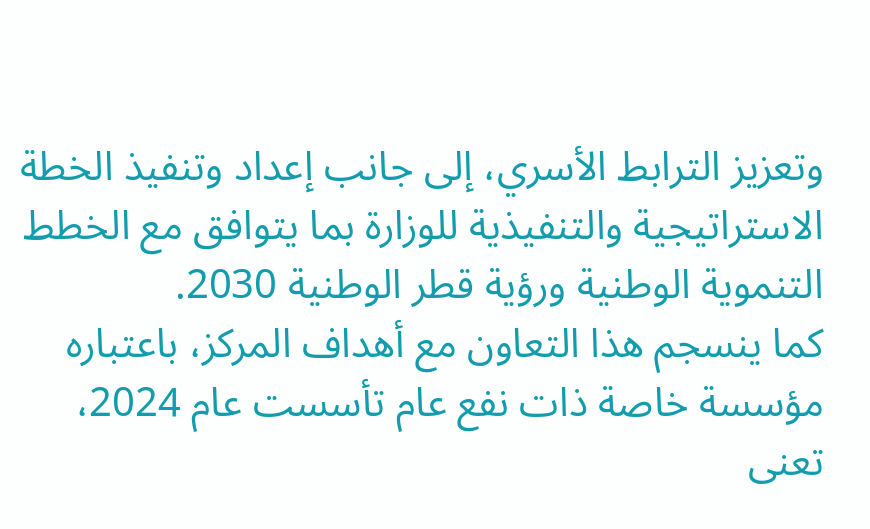وتعزيز الترابط الأسري، إلى جانب إعداد وتنفيذ الخطة الاستراتيجية والتنفيذية للوزارة بما يتوافق مع الخطط التنموية الوطنية ورؤية قطر الوطنية 2030.
كما ينسجم هذا التعاون مع أهداف المركز، باعتباره مؤسسة خاصة ذات نفع عام تأسست عام 2024، تعنى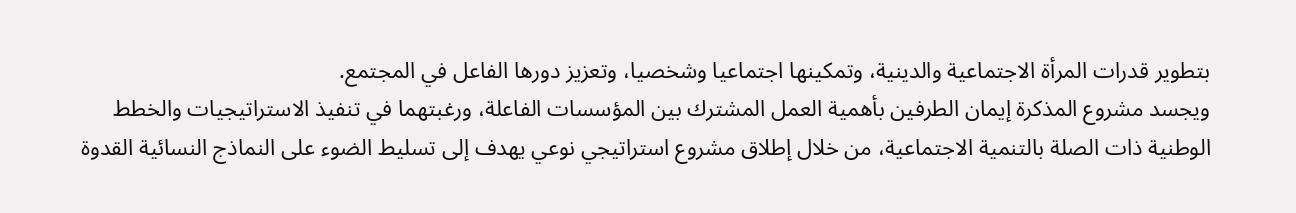بتطوير قدرات المرأة الاجتماعية والدينية، وتمكينها اجتماعيا وشخصيا، وتعزيز دورها الفاعل في المجتمع.
ويجسد مشروع المذكرة إيمان الطرفين بأهمية العمل المشترك بين المؤسسات الفاعلة، ورغبتهما في تنفيذ الاستراتيجيات والخطط الوطنية ذات الصلة بالتنمية الاجتماعية، من خلال إطلاق مشروع استراتيجي نوعي يهدف إلى تسليط الضوء على النماذج النسائية القدوة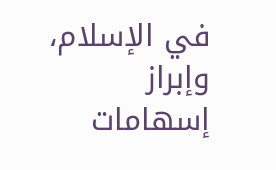في الإسلام، وإبراز إسهامات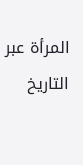المرأة عبر التاريخ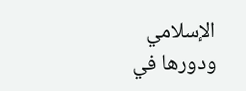الإسلامي ودورها في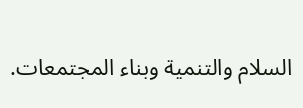السلام والتنمية وبناء المجتمعات.